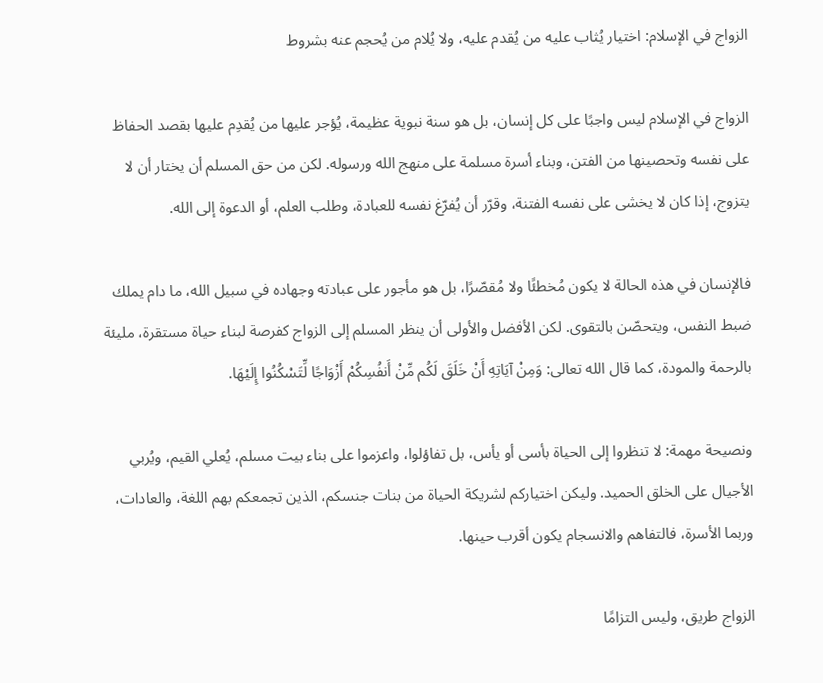الزواج في الإسلام: اختيار يُثاب عليه من يُقدم عليه، ولا يُلام من يُحجم عنه بشروط

الزواج في الإسلام ليس واجبًا على كل إنسان، بل هو سنة نبوية عظيمة، يُؤجر عليها من يُقدِم عليها بقصد الحفاظ على نفسه وتحصينها من الفتن، وبناء أسرة مسلمة على منهج الله ورسوله. لكن من حق المسلم أن يختار أن لا يتزوج، إذا كان لا يخشى على نفسه الفتنة، وقرّر أن يُفرّغ نفسه للعبادة، وطلب العلم، أو الدعوة إلى الله.

فالإنسان في هذه الحالة لا يكون مُخطئًا ولا مُقصّرًا، بل هو مأجور على عبادته وجهاده في سبيل الله، ما دام يملك ضبط النفس، ويتحصّن بالتقوى. لكن الأفضل والأولى أن ينظر المسلم إلى الزواج كفرصة لبناء حياة مستقرة، مليئة بالرحمة والمودة، كما قال الله تعالى: وَمِنْ آيَاتِهِ أَنْ خَلَقَ لَكُم مِّنْ أَنفُسِكُمْ أَزْوَاجًا لِّتَسْكُنُوا إِلَيْهَا.

ونصيحة مهمة: لا تنظروا إلى الحياة بأسى أو يأس، بل تفاؤلوا، واعزموا على بناء بيت مسلم، يُعلي القيم، ويُربي الأجيال على الخلق الحميد. وليكن اختياركم لشريكة الحياة من بنات جنسكم، الذين تجمعكم بهم اللغة، والعادات، وربما الأسرة، فالتفاهم والانسجام يكون أقرب حينها.

الزواج طريق، وليس التزامًا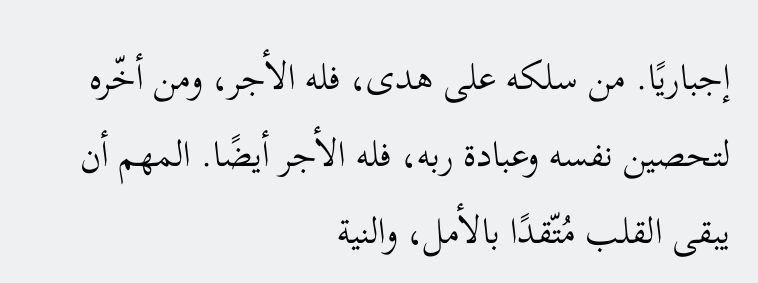إجباريًا. من سلكه على هدى، فله الأجر، ومن أخّره لتحصين نفسه وعبادة ربه، فله الأجر أيضًا. المهم أن يبقى القلب مُتّقدًا بالأمل، والنية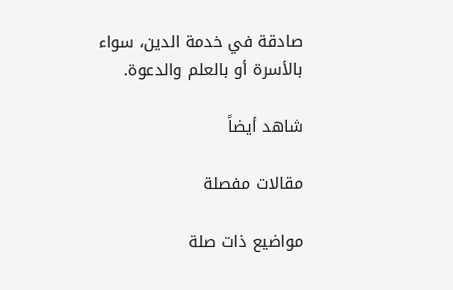صادقة في خدمة الدين، سواء بالأسرة أو بالعلم والدعوة.

شاهد أيضاً

مقالات مفصلة

مواضيع ذات صلة